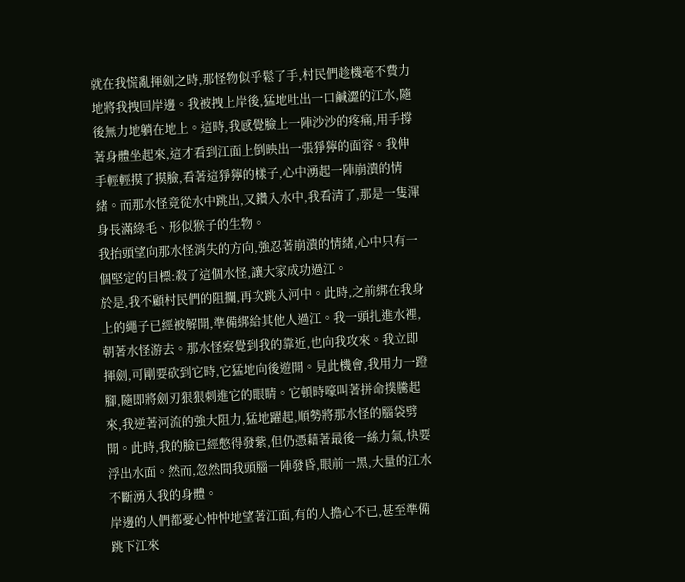就在我慌亂揮劍之時,那怪物似乎鬆了手,村民們趁機毫不費力地將我拽回岸邊。我被拽上岸後,猛地吐出一口鹹澀的江水,隨後無力地躺在地上。這時,我感覺臉上一陣沙沙的疼痛,用手撐著身體坐起來,這才看到江面上倒映出一張猙獰的面容。我伸手輕輕摸了摸臉,看著這猙獰的樣子,心中湧起一陣崩潰的情緒。而那水怪竟從水中跳出,又鑽入水中,我看清了,那是一隻渾身長滿綠毛、形似猴子的生物。
我抬頭望向那水怪消失的方向,強忍著崩潰的情緒,心中只有一個堅定的目標:殺了這個水怪,讓大家成功過江。
於是,我不顧村民們的阻攔,再次跳入河中。此時,之前綁在我身上的繩子已經被解開,準備綁給其他人過江。我一頭扎進水裡,朝著水怪游去。那水怪察覺到我的靠近,也向我攻來。我立即揮劍,可剛要砍到它時,它猛地向後遊開。見此機會,我用力一蹬腳,隨即將劍刃狠狠刺進它的眼睛。它頓時嚎叫著拼命撲騰起來,我逆著河流的強大阻力,猛地躍起,順勢將那水怪的腦袋劈開。此時,我的臉已經憋得發紫,但仍憑藉著最後一絲力氣,快要浮出水面。然而,忽然間我頭腦一陣發昏,眼前一黑,大量的江水不斷湧入我的身體。
岸邊的人們都憂心忡忡地望著江面,有的人擔心不已,甚至準備跳下江來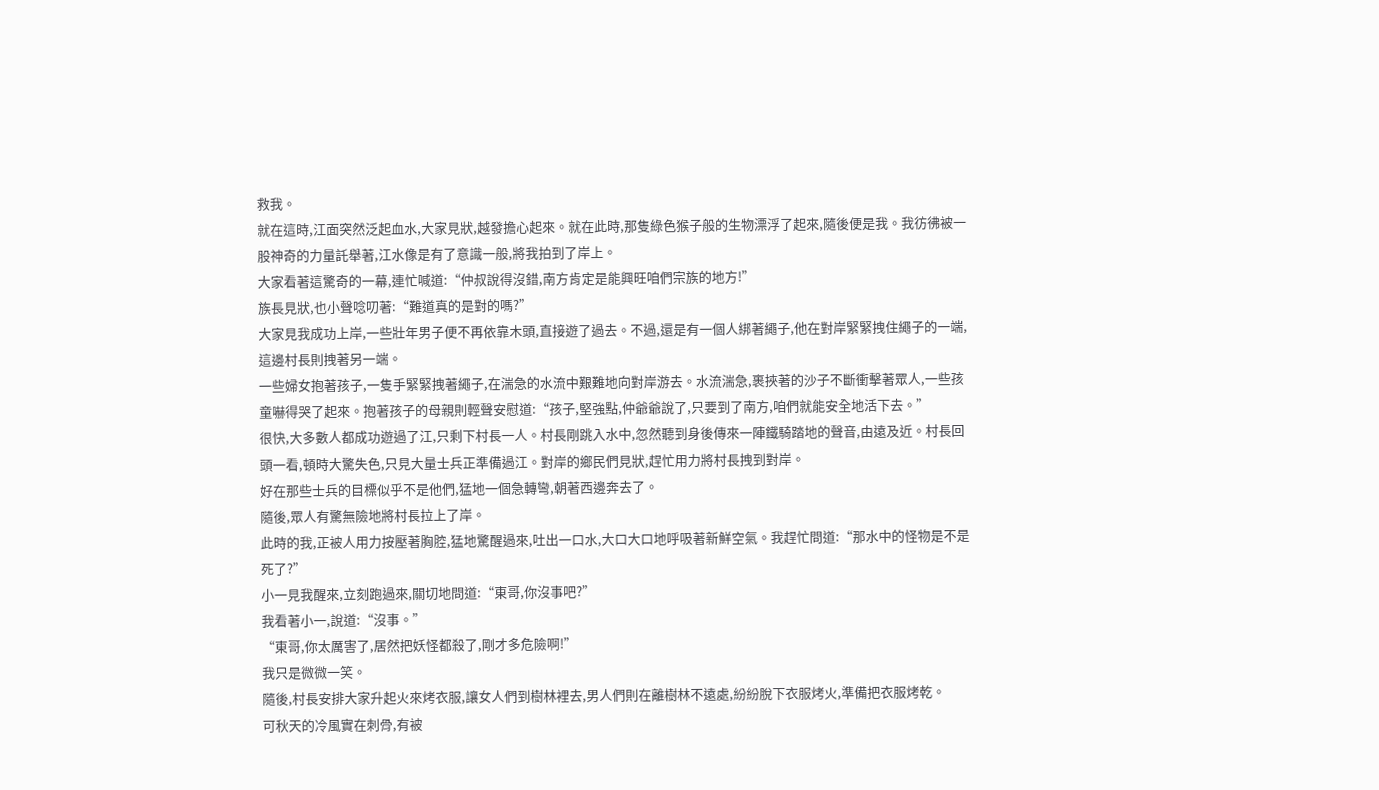救我。
就在這時,江面突然泛起血水,大家見狀,越發擔心起來。就在此時,那隻綠色猴子般的生物漂浮了起來,隨後便是我。我彷彿被一股神奇的力量託舉著,江水像是有了意識一般,將我拍到了岸上。
大家看著這驚奇的一幕,連忙喊道:“仲叔說得沒錯,南方肯定是能興旺咱們宗族的地方!”
族長見狀,也小聲唸叨著:“難道真的是對的嗎?”
大家見我成功上岸,一些壯年男子便不再依靠木頭,直接遊了過去。不過,還是有一個人綁著繩子,他在對岸緊緊拽住繩子的一端,這邊村長則拽著另一端。
一些婦女抱著孩子,一隻手緊緊拽著繩子,在湍急的水流中艱難地向對岸游去。水流湍急,裹挾著的沙子不斷衝擊著眾人,一些孩童嚇得哭了起來。抱著孩子的母親則輕聲安慰道:“孩子,堅強點,仲爺爺說了,只要到了南方,咱們就能安全地活下去。”
很快,大多數人都成功遊過了江,只剩下村長一人。村長剛跳入水中,忽然聽到身後傳來一陣鐵騎踏地的聲音,由遠及近。村長回頭一看,頓時大驚失色,只見大量士兵正準備過江。對岸的鄉民們見狀,趕忙用力將村長拽到對岸。
好在那些士兵的目標似乎不是他們,猛地一個急轉彎,朝著西邊奔去了。
隨後,眾人有驚無險地將村長拉上了岸。
此時的我,正被人用力按壓著胸腔,猛地驚醒過來,吐出一口水,大口大口地呼吸著新鮮空氣。我趕忙問道:“那水中的怪物是不是死了?”
小一見我醒來,立刻跑過來,關切地問道:“東哥,你沒事吧?”
我看著小一,說道:“沒事。”
“東哥,你太厲害了,居然把妖怪都殺了,剛才多危險啊!”
我只是微微一笑。
隨後,村長安排大家升起火來烤衣服,讓女人們到樹林裡去,男人們則在離樹林不遠處,紛紛脫下衣服烤火,準備把衣服烤乾。
可秋天的冷風實在刺骨,有被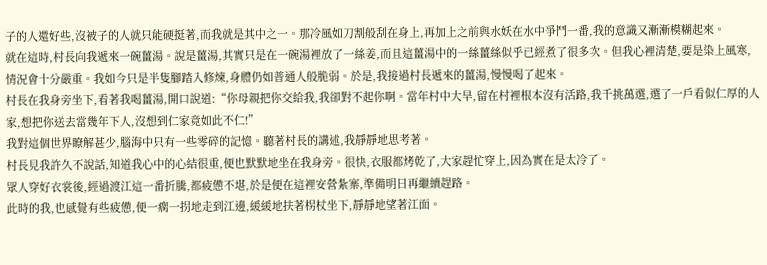子的人還好些,沒被子的人就只能硬挺著,而我就是其中之一。那冷風如刀割般刮在身上,再加上之前與水妖在水中爭鬥一番,我的意識又漸漸模糊起來。
就在這時,村長向我遞來一碗薑湯。說是薑湯,其實只是在一碗湯裡放了一絲姜,而且這薑湯中的一絲薑絲似乎已經煮了很多次。但我心裡清楚,要是染上風寒,情況會十分嚴重。我如今只是半隻腳踏入修煉,身體仍如普通人般脆弱。於是,我接過村長遞來的薑湯,慢慢喝了起來。
村長在我身旁坐下,看著我喝薑湯,開口說道:“你母親把你交給我,我卻對不起你啊。當年村中大旱,留在村裡根本沒有活路,我千挑萬選,選了一戶看似仁厚的人家,想把你送去當幾年下人,沒想到仁家竟如此不仁!”
我對這個世界瞭解甚少,腦海中只有一些零碎的記憶。聽著村長的講述,我靜靜地思考著。
村長見我許久不說話,知道我心中的心結很重,便也默默地坐在我身旁。很快,衣服都烤乾了,大家趕忙穿上,因為實在是太冷了。
眾人穿好衣裳後,經過渡江這一番折騰,都疲憊不堪,於是便在這裡安營紮寨,準備明日再繼續趕路。
此時的我,也感覺有些疲憊,便一瘸一拐地走到江邊,緩緩地扶著柺杖坐下,靜靜地望著江面。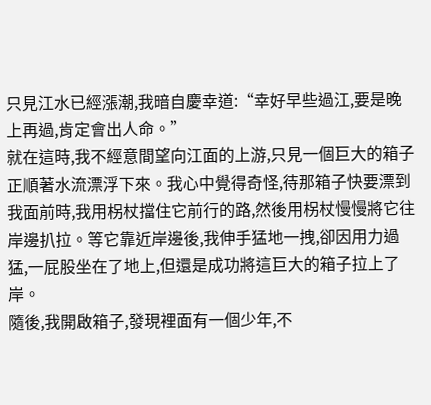只見江水已經漲潮,我暗自慶幸道:“幸好早些過江,要是晚上再過,肯定會出人命。”
就在這時,我不經意間望向江面的上游,只見一個巨大的箱子正順著水流漂浮下來。我心中覺得奇怪,待那箱子快要漂到我面前時,我用柺杖擋住它前行的路,然後用柺杖慢慢將它往岸邊扒拉。等它靠近岸邊後,我伸手猛地一拽,卻因用力過猛,一屁股坐在了地上,但還是成功將這巨大的箱子拉上了岸。
隨後,我開啟箱子,發現裡面有一個少年,不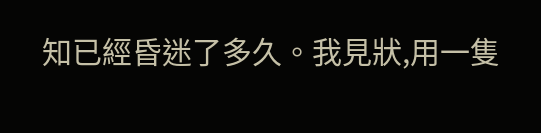知已經昏迷了多久。我見狀,用一隻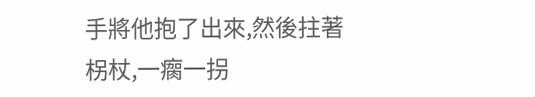手將他抱了出來,然後拄著柺杖,一瘸一拐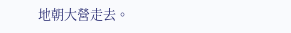地朝大營走去。